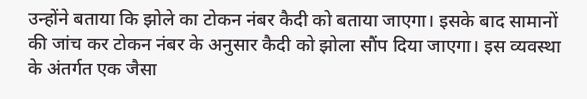उन्होंने बताया कि झोले का टोकन नंबर कैदी को बताया जाएगा। इसके बाद सामानों की जांच कर टोकन नंबर के अनुसार कैदी को झोला सौंप दिया जाएगा। इस व्यवस्था के अंतर्गत एक जैसा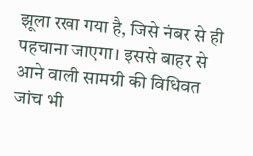झूला रखा गया है, जिसे नंबर से ही पहचाना जाएगा। इससे बाहर से आने वाली सामग्री की विधिवत जांच भी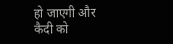हो जाएगी और कैदी को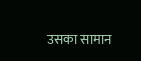उसका सामान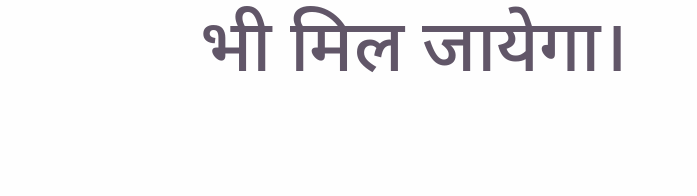भी मिल जायेगा।